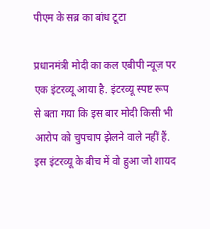पीएम के सब्र का बांध टूटा

प्रधानमंत्री मोदी का कल एबीपी न्यूज़ पर एक इंटरव्यू आया है. इंटरव्यू स्पष्ट रूप से बता गया कि इस बार मोदी किसी भी आरोप को चुपचाप झेलने वाले नहीं हैं. इस इंटरव्यू के बीच में वो हुआ जो शायद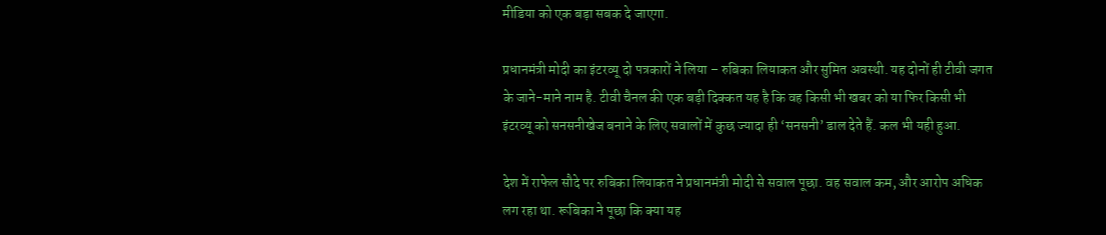मीडिया को एक बड़ा सबक दे जाएगा.

प्रधानमंत्री मोदी का इंटरव्यू दो पत्रकारों ने लिया – रुबिका लियाकत और सुमित अवस्थी. यह दोनों ही टीवी जगत के जाने-माने नाम है. टीवी चैनल की एक बड़ी दिक्कत यह है कि वह किसी भी खबर को या फिर किसी भी इंटरव्यू को सनसनीखेज बनाने के लिए सवालों में कुछ ज्यादा ही ‘सनसनी’ डाल देते हैं. कल भी यही हुआ.

देश में राफेल सौदे पर रुबिका लियाकत ने प्रधानमंत्री मोदी से सवाल पूछा. वह सवाल कम, और आरोप अधिक लग रहा था. रूबिका ने पूछा कि क्या यह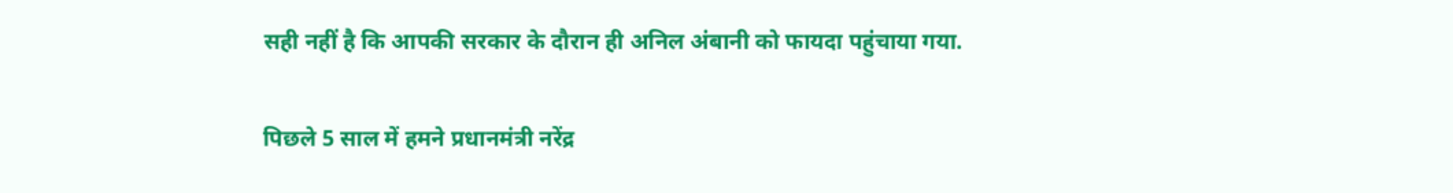सही नहीं है कि आपकी सरकार के दौरान ही अनिल अंबानी को फायदा पहुंचाया गया.

पिछले 5 साल में हमने प्रधानमंत्री नरेंद्र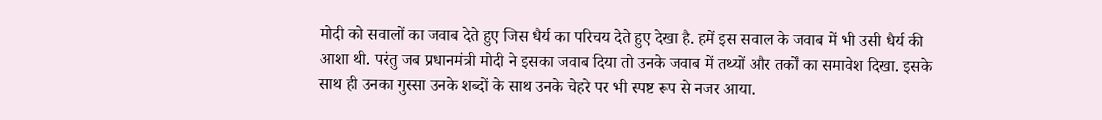मोदी को सवालों का जवाब देते हुए जिस धैर्य का परिचय देते हुए देखा है. हमें इस सवाल के जवाब में भी उसी धैर्य की आशा थी. परंतु जब प्रधानमंत्री मोदी ने इसका जवाब दिया तो उनके जवाब में तथ्यों और तर्कों का समावेश दिखा. इसके साथ ही उनका गुस्सा उनके शब्दों के साथ उनके चेहरे पर भी स्पष्ट रूप से नजर आया.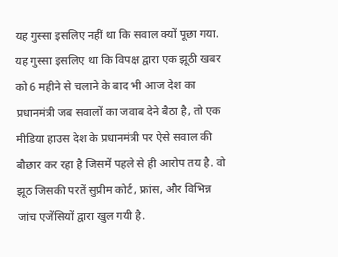यह गुस्सा इसलिए नहीं था कि सवाल क्यों पूछा गया. यह गुस्सा इसलिए था कि विपक्ष द्वारा एक झूठी खबर को 6 महीने से चलाने के बाद भी आज देश का प्रधानमंत्री जब सवालों का जवाब देने बैठा है, तो एक मीडिया हाउस देश के प्रधानमंत्री पर ऐसे सवाल की बौछार कर रहा है जिसमें पहले से ही आरोप तय है. वो झूठ जिसकी परतें सुप्रीम कोर्ट, फ्रांस, और विभिन्न जांच एजेंसियों द्वारा खुल गयी है.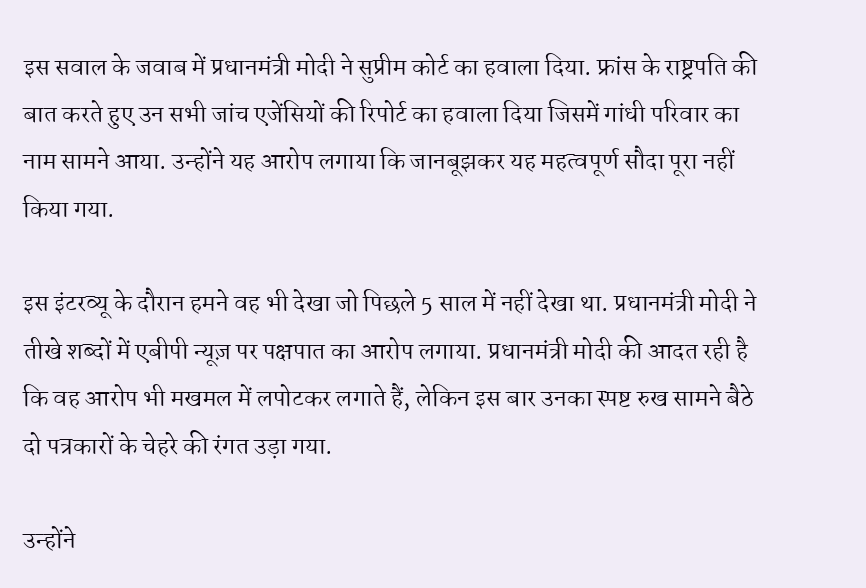इस सवाल के जवाब में प्रधानमंत्री मोदी ने सुप्रीम कोर्ट का हवाला दिया. फ्रांस के राष्ट्रपति की बात करते हुए उन सभी जांच एजेंसियों की रिपोर्ट का हवाला दिया जिसमें गांधी परिवार का नाम सामने आया. उन्होंने यह आरोप लगाया कि जानबूझकर यह महत्वपूर्ण सौदा पूरा नहीं किया गया.

इस इंटरव्यू के दौरान हमने वह भी देखा जो पिछले 5 साल में नहीं देखा था. प्रधानमंत्री मोदी ने तीखे शब्दों में एबीपी न्यूज़ पर पक्षपात का आरोप लगाया. प्रधानमंत्री मोदी की आदत रही है कि वह आरोप भी मखमल में लपोटकर लगाते हैं, लेकिन इस बार उनका स्पष्ट रुख सामने बैठे दो पत्रकारों के चेहरे की रंगत उड़ा गया.

उन्होंने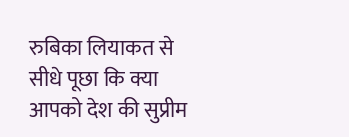रुबिका लियाकत से सीधे पूछा कि क्या आपको देश की सुप्रीम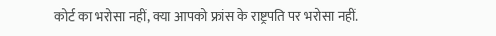कोर्ट का भरोसा नहीं, क्या आपको फ्रांस के राष्ट्रपति पर भरोसा नहीं.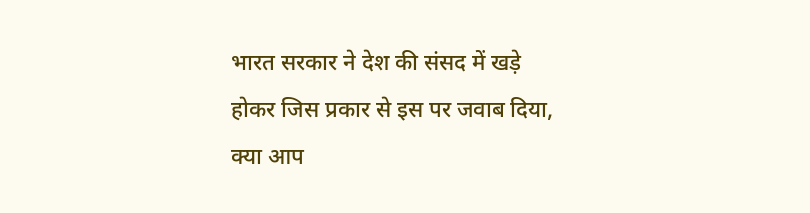भारत सरकार ने देश की संसद में खड़े होकर जिस प्रकार से इस पर जवाब दिया, क्या आप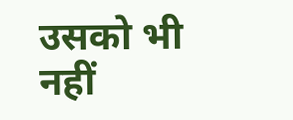उसको भी नहीं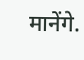मानेंगे.